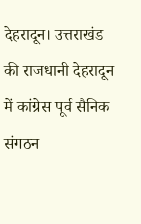देहरादून। उत्तराखंड की राजधानी देहरादून में कांग्रेस पूर्व सैनिक संगठन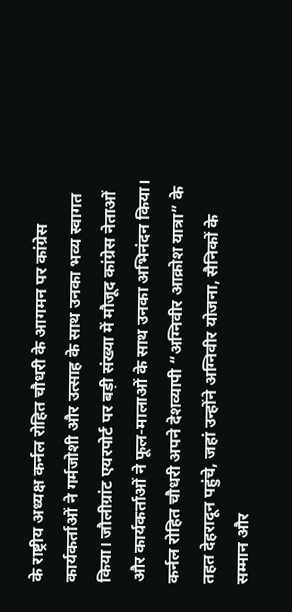के राष्ट्रीय अध्यक्ष कर्नल रोहित चौधरी के आगमन पर कांग्रेस कार्यकर्ताओं ने गर्मजोशी और उत्साह के साथ उनका भव्य स्वागत किया। जौलीग्रांट एयरपोर्ट पर बड़ी संख्या में मौजूद कांग्रेस नेताओं और कार्यकर्ताओं ने फूल-मालाओं के साथ उनका अभिनंदन किया। कर्नल रोहित चौधरी अपने देशव्यापी “अग्निवीर आक्रोश यात्रा” के तहत देहरादून पहुंचे, जहां उन्होंने अग्निवीर योजना, सैनिकों के सम्मान और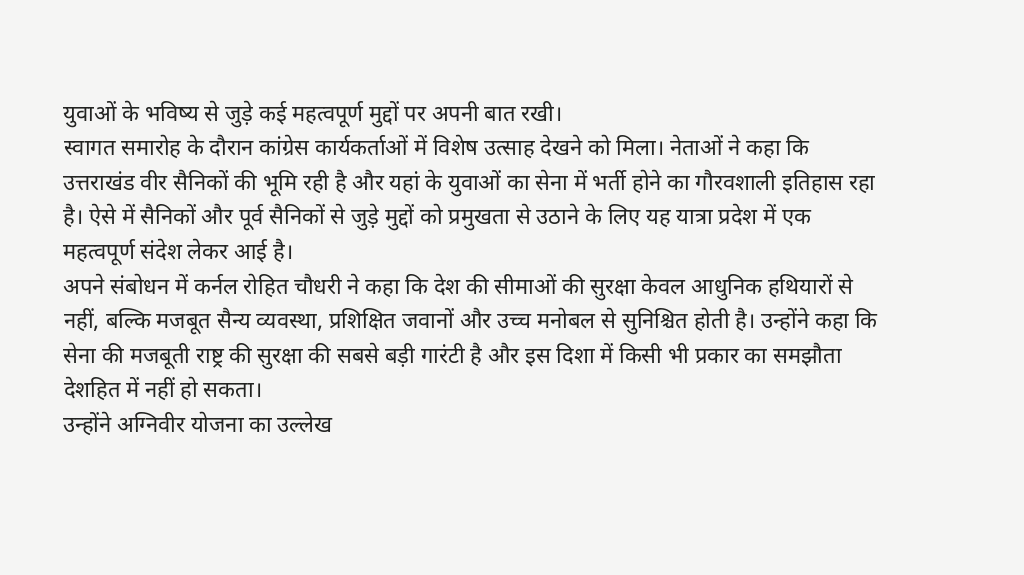युवाओं के भविष्य से जुड़े कई महत्वपूर्ण मुद्दों पर अपनी बात रखी।
स्वागत समारोह के दौरान कांग्रेस कार्यकर्ताओं में विशेष उत्साह देखने को मिला। नेताओं ने कहा कि उत्तराखंड वीर सैनिकों की भूमि रही है और यहां के युवाओं का सेना में भर्ती होने का गौरवशाली इतिहास रहा है। ऐसे में सैनिकों और पूर्व सैनिकों से जुड़े मुद्दों को प्रमुखता से उठाने के लिए यह यात्रा प्रदेश में एक महत्वपूर्ण संदेश लेकर आई है।
अपने संबोधन में कर्नल रोहित चौधरी ने कहा कि देश की सीमाओं की सुरक्षा केवल आधुनिक हथियारों से नहीं, बल्कि मजबूत सैन्य व्यवस्था, प्रशिक्षित जवानों और उच्च मनोबल से सुनिश्चित होती है। उन्होंने कहा कि सेना की मजबूती राष्ट्र की सुरक्षा की सबसे बड़ी गारंटी है और इस दिशा में किसी भी प्रकार का समझौता देशहित में नहीं हो सकता।
उन्होंने अग्निवीर योजना का उल्लेख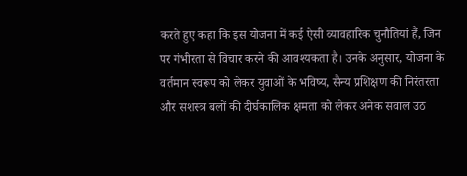करते हुए कहा कि इस योजना में कई ऐसी व्यावहारिक चुनौतियां हैं, जिन पर गंभीरता से विचार करने की आवश्यकता है। उनके अनुसार, योजना के वर्तमान स्वरूप को लेकर युवाओं के भविष्य, सैन्य प्रशिक्षण की निरंतरता और सशस्त्र बलों की दीर्घकालिक क्षमता को लेकर अनेक सवाल उठ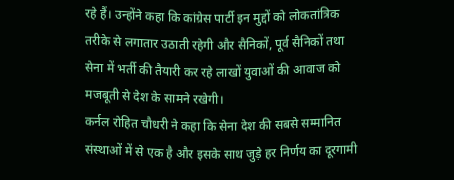रहे हैं। उन्होंने कहा कि कांग्रेस पार्टी इन मुद्दों को लोकतांत्रिक तरीके से लगातार उठाती रहेगी और सैनिकों, पूर्व सैनिकों तथा सेना में भर्ती की तैयारी कर रहे लाखों युवाओं की आवाज को मजबूती से देश के सामने रखेगी।
कर्नल रोहित चौधरी ने कहा कि सेना देश की सबसे सम्मानित संस्थाओं में से एक है और इसके साथ जुड़े हर निर्णय का दूरगामी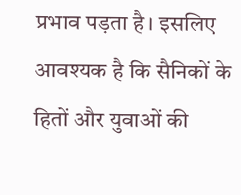प्रभाव पड़ता है। इसलिए आवश्यक है कि सैनिकों के हितों और युवाओं की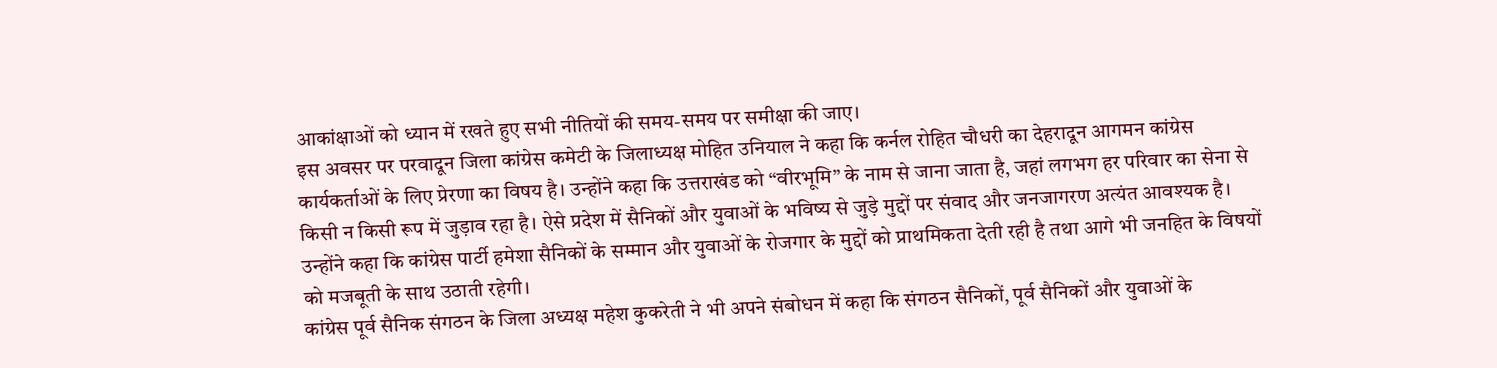आकांक्षाओं को ध्यान में रखते हुए सभी नीतियों की समय-समय पर समीक्षा की जाए।
इस अवसर पर परवादून जिला कांग्रेस कमेटी के जिलाध्यक्ष मोहित उनियाल ने कहा कि कर्नल रोहित चौधरी का देहरादून आगमन कांग्रेस कार्यकर्ताओं के लिए प्रेरणा का विषय है। उन्होंने कहा कि उत्तराखंड को “वीरभूमि” के नाम से जाना जाता है, जहां लगभग हर परिवार का सेना से किसी न किसी रूप में जुड़ाव रहा है। ऐसे प्रदेश में सैनिकों और युवाओं के भविष्य से जुड़े मुद्दों पर संवाद और जनजागरण अत्यंत आवश्यक है।
उन्होंने कहा कि कांग्रेस पार्टी हमेशा सैनिकों के सम्मान और युवाओं के रोजगार के मुद्दों को प्राथमिकता देती रही है तथा आगे भी जनहित के विषयों को मजबूती के साथ उठाती रहेगी।
कांग्रेस पूर्व सैनिक संगठन के जिला अध्यक्ष महेश कुकरेती ने भी अपने संबोधन में कहा कि संगठन सैनिकों, पूर्व सैनिकों और युवाओं के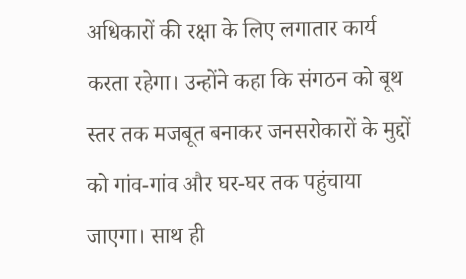अधिकारों की रक्षा के लिए लगातार कार्य करता रहेगा। उन्होंने कहा कि संगठन को बूथ स्तर तक मजबूत बनाकर जनसरोकारों के मुद्दों को गांव-गांव और घर-घर तक पहुंचाया जाएगा। साथ ही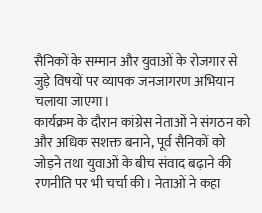सैनिकों के सम्मान और युवाओं के रोजगार से जुड़े विषयों पर व्यापक जनजागरण अभियान चलाया जाएगा।
कार्यक्रम के दौरान कांग्रेस नेताओं ने संगठन को और अधिक सशक्त बनाने, पूर्व सैनिकों को जोड़ने तथा युवाओं के बीच संवाद बढ़ाने की रणनीति पर भी चर्चा की। नेताओं ने कहा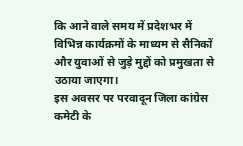कि आने वाले समय में प्रदेशभर में विभिन्न कार्यक्रमों के माध्यम से सैनिकों और युवाओं से जुड़े मुद्दों को प्रमुखता से उठाया जाएगा।
इस अवसर पर परवादून जिला कांग्रेस कमेटी के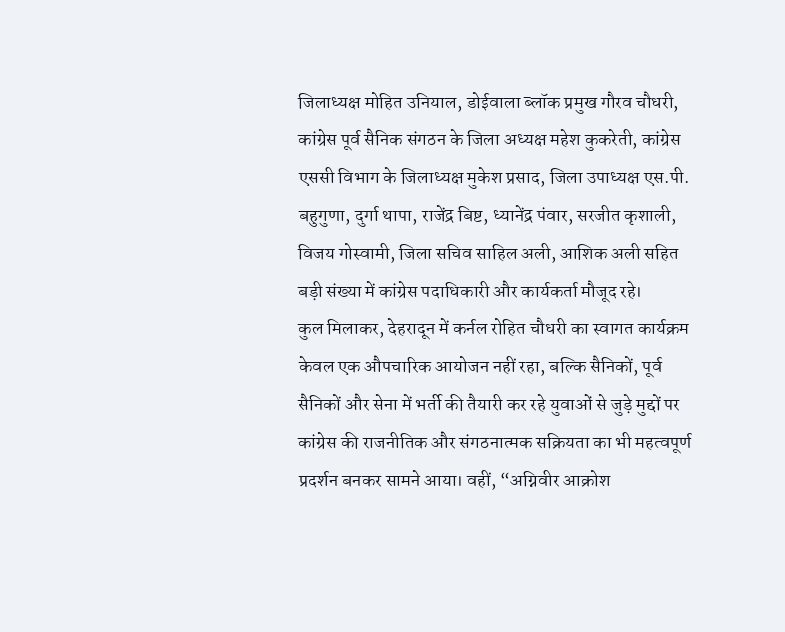जिलाध्यक्ष मोहित उनियाल, डोईवाला ब्लॉक प्रमुख गौरव चौधरी, कांग्रेस पूर्व सैनिक संगठन के जिला अध्यक्ष महेश कुकरेती, कांग्रेस एससी विभाग के जिलाध्यक्ष मुकेश प्रसाद, जिला उपाध्यक्ष एस.पी. बहुगुणा, दुर्गा थापा, राजेंद्र बिष्ट, ध्यानेंद्र पंवार, सरजीत कृशाली, विजय गोस्वामी, जिला सचिव साहिल अली, आशिक अली सहित बड़ी संख्या में कांग्रेस पदाधिकारी और कार्यकर्ता मौजूद रहे।
कुल मिलाकर, देहरादून में कर्नल रोहित चौधरी का स्वागत कार्यक्रम केवल एक औपचारिक आयोजन नहीं रहा, बल्कि सैनिकों, पूर्व सैनिकों और सेना में भर्ती की तैयारी कर रहे युवाओं से जुड़े मुद्दों पर कांग्रेस की राजनीतिक और संगठनात्मक सक्रियता का भी महत्वपूर्ण प्रदर्शन बनकर सामने आया। वहीं, “अग्निवीर आक्रोश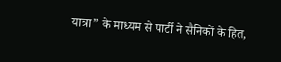यात्रा” के माध्यम से पार्टी ने सैनिकों के हित,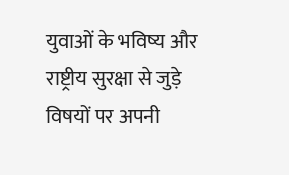युवाओं के भविष्य और राष्ट्रीय सुरक्षा से जुड़े विषयों पर अपनी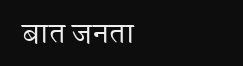बात जनता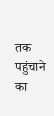तक पहुंचाने का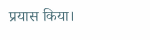प्रयास किया।